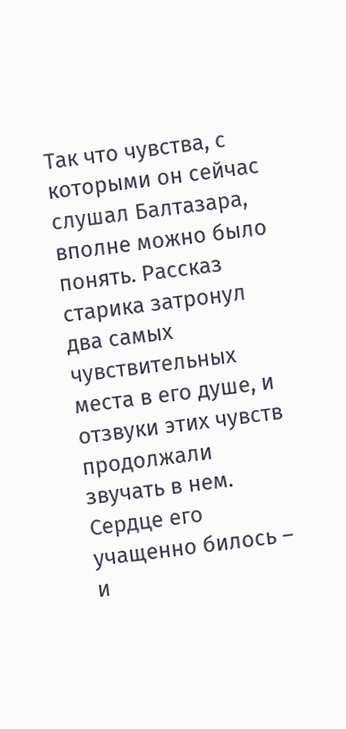Так что чувства, с которыми он сейчас слушал Балтазара, вполне можно было понять. Рассказ старика затронул два самых чувствительных места в его душе, и отзвуки этих чувств продолжали звучать в нем. Сердце его учащенно билось – и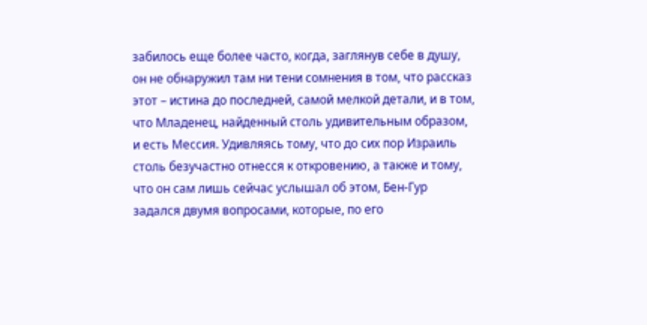забилось еще более часто, когда, заглянув себе в душу, он не обнаружил там ни тени сомнения в том, что рассказ этот – истина до последней, самой мелкой детали, и в том, что Младенец, найденный столь удивительным образом, и есть Мессия. Удивляясь тому, что до сих пор Израиль столь безучастно отнесся к откровению, а также и тому, что он сам лишь сейчас услышал об этом, Бен-Гур задался двумя вопросами, которые, по его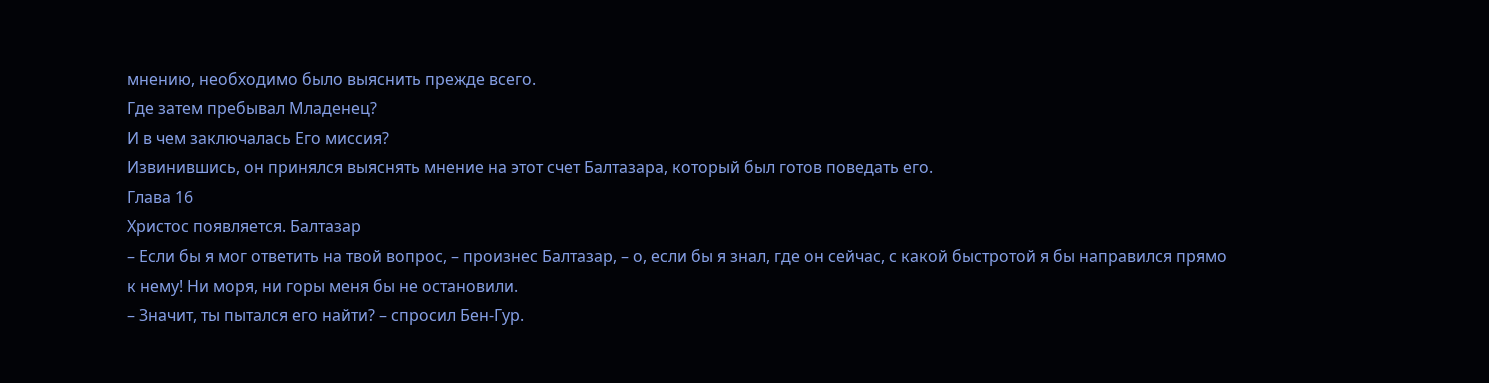мнению, необходимо было выяснить прежде всего.
Где затем пребывал Младенец?
И в чем заключалась Его миссия?
Извинившись, он принялся выяснять мнение на этот счет Балтазара, который был готов поведать его.
Глава 16
Христос появляется. Балтазар
– Если бы я мог ответить на твой вопрос, – произнес Балтазар, – о, если бы я знал, где он сейчас, с какой быстротой я бы направился прямо к нему! Ни моря, ни горы меня бы не остановили.
– Значит, ты пытался его найти? – спросил Бен-Гур.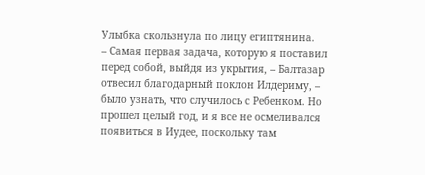Улыбка скользнула по лицу египтянина.
– Самая первая задача, которую я поставил перед собой, выйдя из укрытия, – Балтазар отвесил благодарный поклон Илдериму, – было узнать, что случилось с Ребенком. Но прошел целый год, и я все не осмеливался появиться в Иудее, поскольку там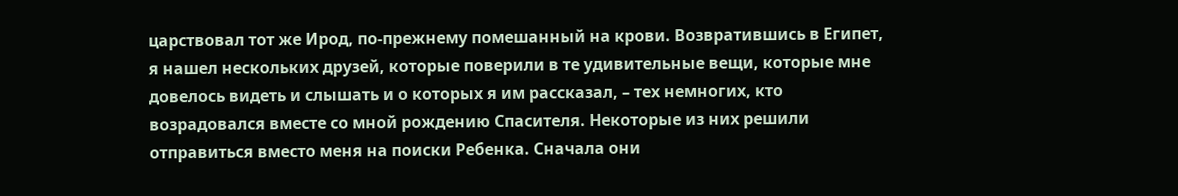царствовал тот же Ирод, по-прежнему помешанный на крови. Возвратившись в Египет, я нашел нескольких друзей, которые поверили в те удивительные вещи, которые мне довелось видеть и слышать и о которых я им рассказал, – тех немногих, кто возрадовался вместе со мной рождению Спасителя. Некоторые из них решили отправиться вместо меня на поиски Ребенка. Сначала они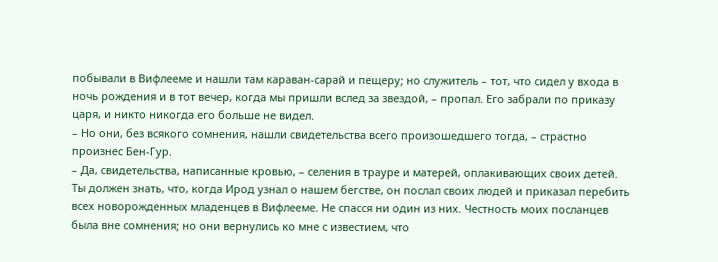побывали в Вифлееме и нашли там караван-сарай и пещеру; но служитель – тот, что сидел у входа в ночь рождения и в тот вечер, когда мы пришли вслед за звездой, – пропал. Его забрали по приказу царя, и никто никогда его больше не видел.
– Но они, без всякого сомнения, нашли свидетельства всего произошедшего тогда, – страстно произнес Бен-Гур.
– Да, свидетельства, написанные кровью, – селения в трауре и матерей, оплакивающих своих детей. Ты должен знать, что, когда Ирод узнал о нашем бегстве, он послал своих людей и приказал перебить всех новорожденных младенцев в Вифлееме. Не спасся ни один из них. Честность моих посланцев была вне сомнения; но они вернулись ко мне с известием, что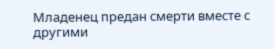Младенец предан смерти вместе с другими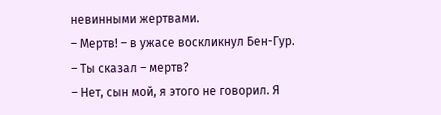невинными жертвами.
– Мертв! – в ужасе воскликнул Бен-Гур. – Ты сказал – мертв?
– Нет, сын мой, я этого не говорил. Я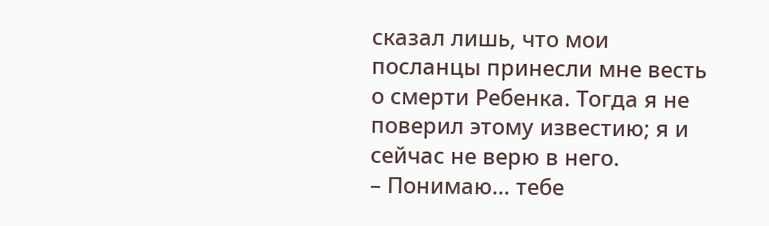сказал лишь, что мои посланцы принесли мне весть о смерти Ребенка. Тогда я не поверил этому известию; я и сейчас не верю в него.
– Понимаю… тебе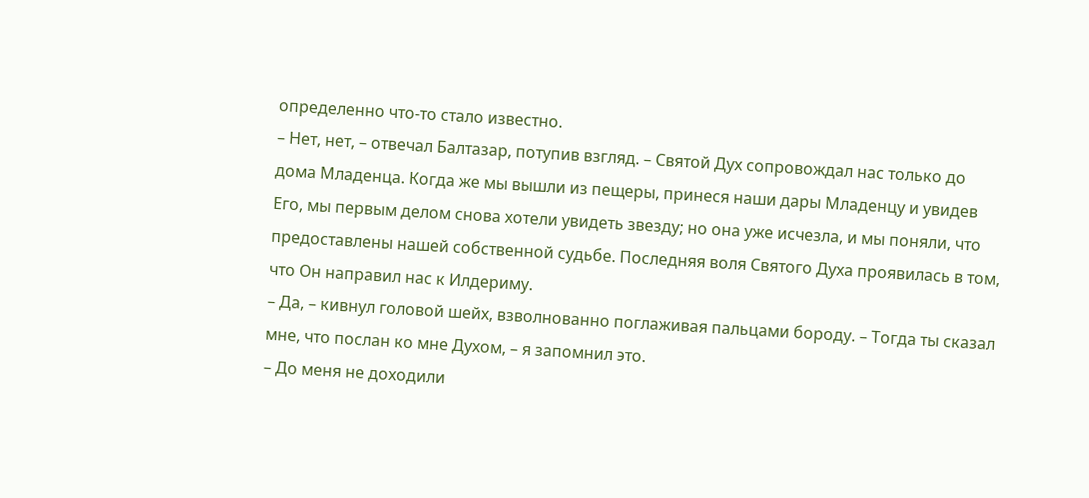определенно что-то стало известно.
– Нет, нет, – отвечал Балтазар, потупив взгляд. – Святой Дух сопровождал нас только до дома Младенца. Когда же мы вышли из пещеры, принеся наши дары Младенцу и увидев Его, мы первым делом снова хотели увидеть звезду; но она уже исчезла, и мы поняли, что предоставлены нашей собственной судьбе. Последняя воля Святого Духа проявилась в том, что Он направил нас к Илдериму.
– Да, – кивнул головой шейх, взволнованно поглаживая пальцами бороду. – Тогда ты сказал мне, что послан ко мне Духом, – я запомнил это.
– До меня не доходили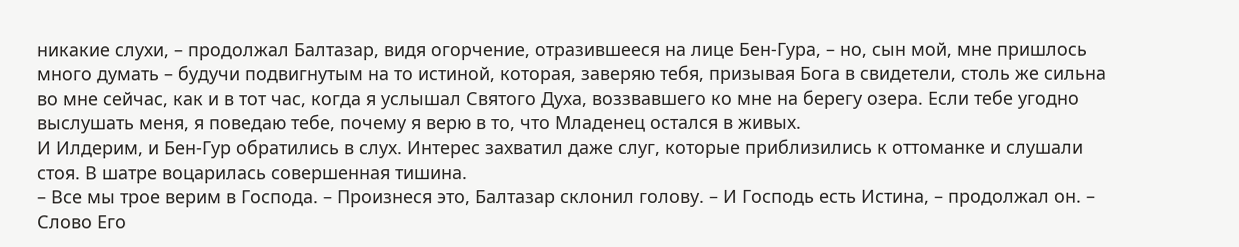никакие слухи, – продолжал Балтазар, видя огорчение, отразившееся на лице Бен-Гура, – но, сын мой, мне пришлось много думать – будучи подвигнутым на то истиной, которая, заверяю тебя, призывая Бога в свидетели, столь же сильна во мне сейчас, как и в тот час, когда я услышал Святого Духа, воззвавшего ко мне на берегу озера. Если тебе угодно выслушать меня, я поведаю тебе, почему я верю в то, что Младенец остался в живых.
И Илдерим, и Бен-Гур обратились в слух. Интерес захватил даже слуг, которые приблизились к оттоманке и слушали стоя. В шатре воцарилась совершенная тишина.
– Все мы трое верим в Господа. – Произнеся это, Балтазар склонил голову. – И Господь есть Истина, – продолжал он. – Слово Его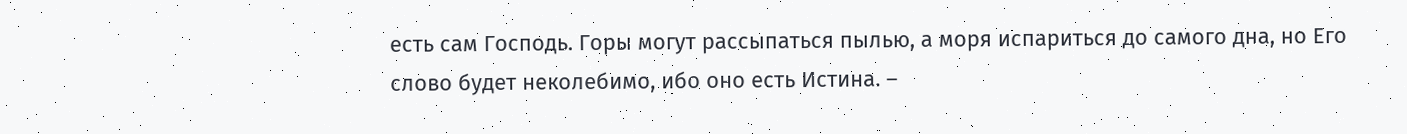есть сам Господь. Горы могут рассыпаться пылью, а моря испариться до самого дна, но Его слово будет неколебимо, ибо оно есть Истина. –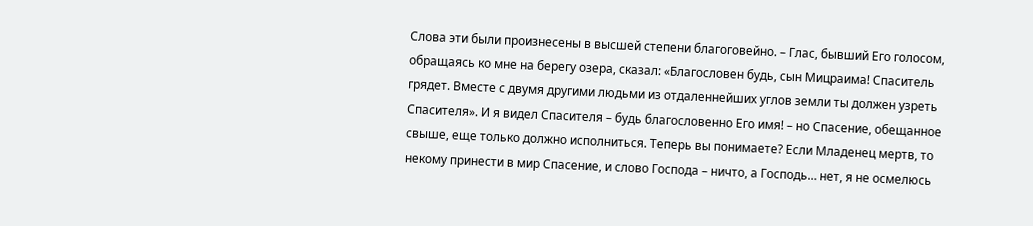Слова эти были произнесены в высшей степени благоговейно. – Глас, бывший Его голосом, обращаясь ко мне на берегу озера, сказал: «Благословен будь, сын Мицраима! Спаситель грядет. Вместе с двумя другими людьми из отдаленнейших углов земли ты должен узреть Спасителя». И я видел Спасителя – будь благословенно Его имя! – но Спасение, обещанное свыше, еще только должно исполниться. Теперь вы понимаете? Если Младенец мертв, то некому принести в мир Спасение, и слово Господа – ничто, а Господь… нет, я не осмелюсь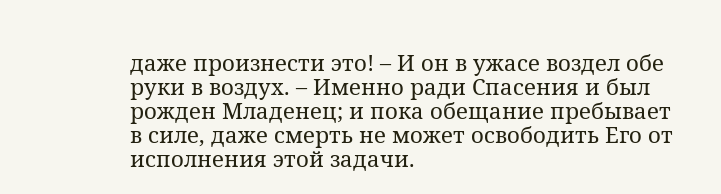даже произнести это! – И он в ужасе воздел обе руки в воздух. – Именно ради Спасения и был рожден Младенец; и пока обещание пребывает в силе, даже смерть не может освободить Его от исполнения этой задачи.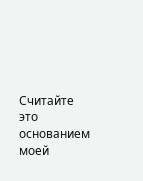Считайте это основанием моей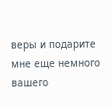веры и подарите мне еще немного вашего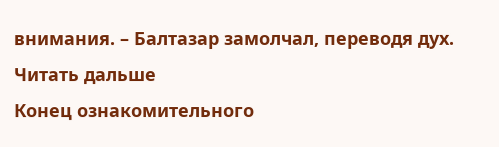внимания. – Балтазар замолчал, переводя дух.
Читать дальше
Конец ознакомительного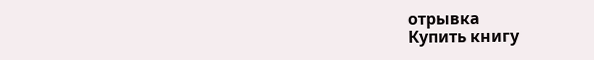отрывка
Купить книгу